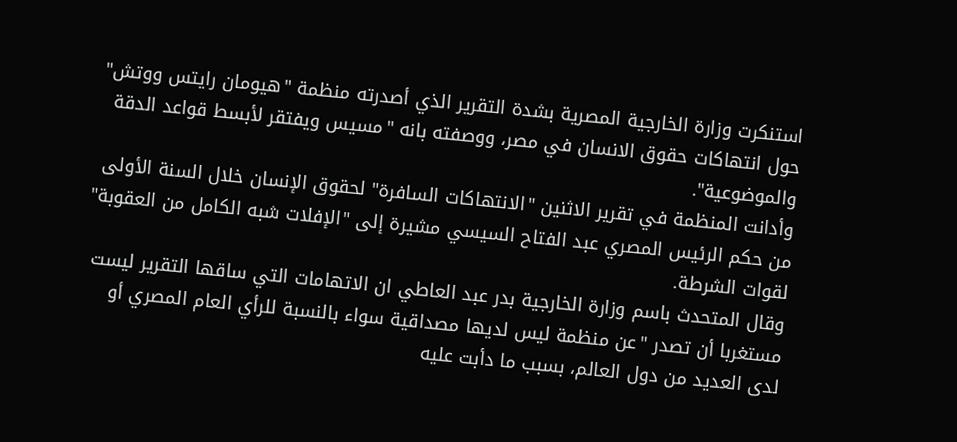استنكرت وزارة الخارجية المصرية بشدة التقرير الذي أصدرته منظمة "هيومان رايتس ووتش" حول انتهاكات حقوق الانسان في مصر، ووصفته بانه "مسيس ويفتقر لأبسط قواعد الدقة والموضوعية".
وأدانت المنظمة في تقرير الاثنين "الانتهاكات السافرة" لحقوق الإنسان خلال السنة الأولى من حكم الرئيس المصري عبد الفتاح السيسي مشيرة إلى "الإفلات شبه الكامل من العقوبة" لقوات الشرطة.
وقال المتحدث باسم وزارة الخارجية بدر عبد العاطي ان الاتهامات التي ساقها التقرير ليست مستغربا أن تصدر "عن منظمة ليس لديها مصداقية سواء بالنسبة للرأي العام المصري أو لدى العديد من دول العالم، بسبب ما دأبت عليه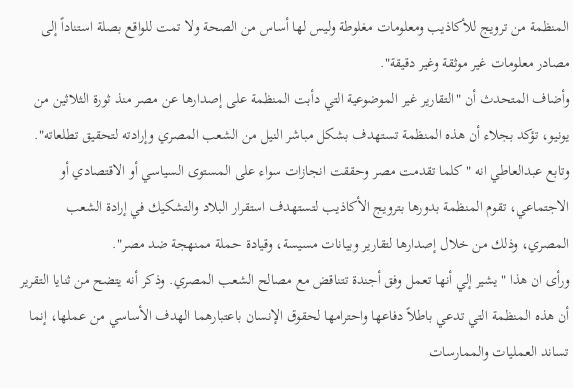المنظمة من ترويج للأكاذيب ومعلومات مغلوطة وليس لها أساس من الصحة ولا تمت للواقع بصلة استناداً إلى مصادر معلومات غير موثقة وغير دقيقة".
وأضاف المتحدث أن "التقارير غير الموضوعية التي دأبت المنظمة على إصدارها عن مصر منذ ثورة الثلاثين من يونيو، تؤكد بجلاء أن هذه المنظمة تستهدف بشكل مباشر النيل من الشعب المصري وإرادته لتحقيق تطلعاته".
وتابع عبدالعاطي انه "كلما تقدمت مصر وحققت انجازات سواء على المستوى السياسي أو الاقتصادي أو الاجتماعي، تقوم المنظمة بدورها بترويج الأكاذيب لتستهدف استقرار البلاد والتشكيك في إرادة الشعب المصري، وذلك من خلال إصدارها لتقارير وبيانات مسيسة، وقيادة حملة ممنهجة ضد مصر".
ورأى ان هذا "يشير إلي أنها تعمل وفق أجندة تتناقض مع مصالح الشعب المصري. وذكر أنه يتضح من ثنايا التقرير أن هذه المنظمة التي تدعي باطلاً دفاعها واحترامها لحقوق الإنسان باعتبارهما الهدف الأساسي من عملها، إنما تساند العمليات والممارسات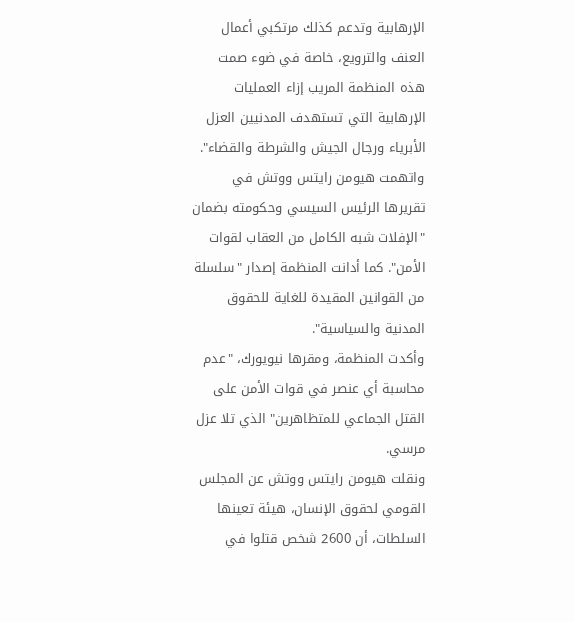الإرهابية وتدعم كذلك مرتكبي أعمال العنف والترويع، خاصة في ضوء صمت هذه المنظمة المريب إزاء العمليات الإرهابية التي تستهدف المدنيين العزل الأبرياء ورجال الجيش والشرطة والقضاء".
واتهمت هيومن رايتس ووتش في تقريرها الرئيس السيسي وحكومته بضمان "الإفلات شبه الكامل من العقاب لقوات الأمن". كما أدانت المنظمة إصدار "سلسلة من القوانين المقيدة للغاية للحقوق المدنية والسياسية".
وأكدت المنظمة، ومقرها نيويورك، "عدم محاسبة أي عنصر في قوات الأمن على القتل الجماعي للمتظاهرين" الذي تلا عزل مرسي.
ونقلت هيومن رايتس ووتش عن المجلس القومي لحقوق الإنسان، هيئة تعينها السلطات، أن 2600 شخص قتلوا في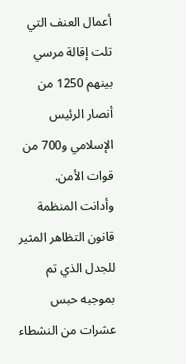أعمال العنف التي تلت إقالة مرسي بينهم 1250 من أنصار الرئيس الإسلامي و700 من قوات الأمن.
وأدانت المنظمة قانون التظاهر المثير للجدل الذي تم بموجبه حبس عشرات من النشطاء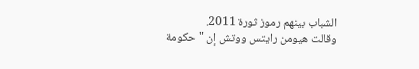الشباب بينهم رموز ثورة 2011.
وقالت هيومن رايتس ووتش إن "حكومة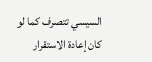السيسي تتصرف كما لو كان إعادة الاستقرار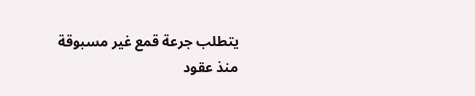يتطلب جرعة قمع غير مسبوقة منذ عقود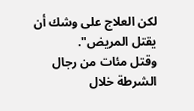لكن العلاج على وشك أن يقتل المريض".
وقتل مئات من رجال الشرطة خلال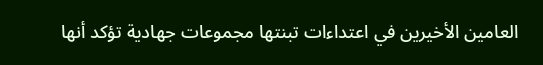العامين الأخيرين في اعتداءات تبنتها مجموعات جهادية تؤكد أنها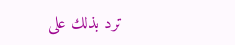ترد بذلك على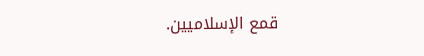قمع الإسلاميين.